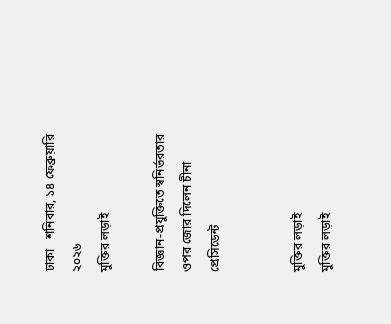ঢাকা   শনিবার, ১৪ ফেব্রুয়ারি ২০২৬
মুক্তির লড়াই

বিজ্ঞান-প্রযুক্তিতে স্বনির্ভরতার ওপর জোর দিলেন চীনা প্রেসিডেন্ট


মুক্তির লড়াই
মুক্তির লড়াই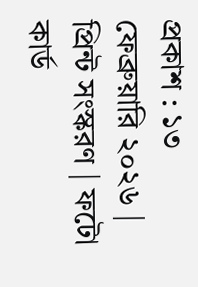প্রকাশ : ১৩ ফেব্রুয়ারি ২০২৬ | প্রিন্ট সংস্করণ | ফটো কার্ড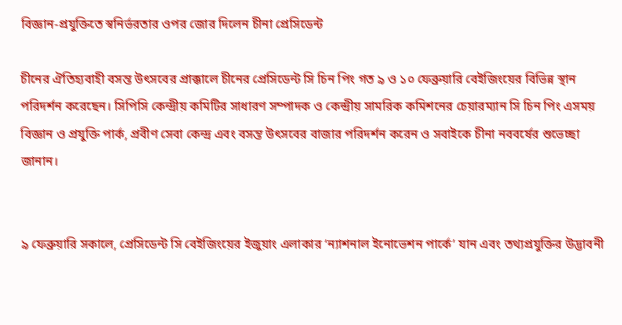বিজ্ঞান-প্রযুক্তিতে স্বনির্ভরতার ওপর জোর দিলেন চীনা প্রেসিডেন্ট

চীনের ঐতিহ্যবাহী বসন্ত উৎসবের প্রাক্কালে চীনের প্রেসিডেন্ট সি চিন পিং গত ৯ ও ১০ ফেব্রুয়ারি বেইজিংয়ের বিভিন্ন স্থান পরিদর্শন করেছেন। সিপিসি কেন্দ্রীয় কমিটির সাধারণ সম্পাদক ও কেন্দ্রীয় সামরিক কমিশনের চেয়ারম্যান সি চিন পিং এসময় বিজ্ঞান ও প্রযুক্তি পার্ক, প্রবীণ সেবা কেন্দ্র এবং বসন্ত উৎসবের বাজার পরিদর্শন করেন ও সবাইকে চীনা নববর্ষের শুভেচ্ছা জানান।


৯ ফেব্রুয়ারি সকালে, প্রেসিডেন্ট সি বেইজিংয়ের ইজুয়াং এলাকার ‘ন্যাশনাল ইনোভেশন পার্কে’ যান এবং তথ্যপ্রযুক্তির উদ্ভাবনী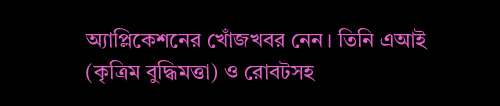অ্যাপ্লিকেশনের খোঁজখবর নেন। তিনি এআই (কৃত্রিম বুদ্ধিমত্তা) ও রোবটসহ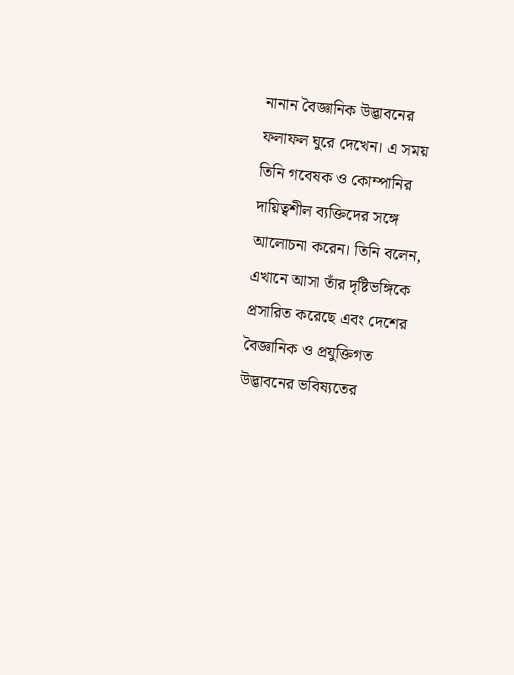নানান বৈজ্ঞানিক উদ্ভাবনের ফলাফল ঘুরে দেখেন। এ সময় তিনি গবেষক ও কোম্পানির দায়িত্বশীল ব্যক্তিদের সঙ্গে আলোচনা করেন। তিনি বলেন, এখানে আসা তাঁর দৃষ্টিভঙ্গিকে প্রসারিত করেছে এবং দেশের বৈজ্ঞানিক ও প্রযুক্তিগত উদ্ভাবনের ভবিষ্যতের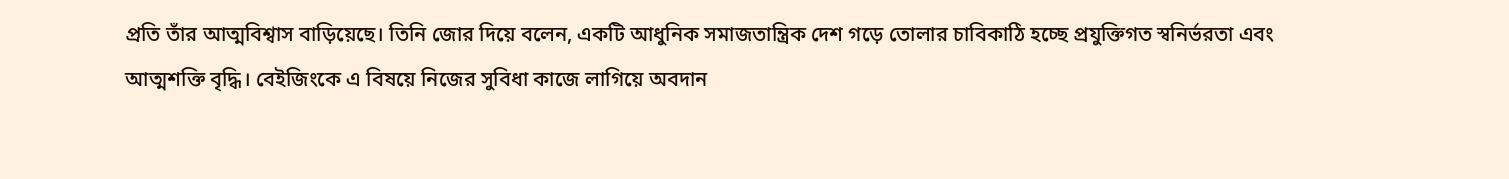প্রতি তাঁর আত্মবিশ্বাস বাড়িয়েছে। তিনি জোর দিয়ে বলেন, একটি আধুনিক সমাজতান্ত্রিক দেশ গড়ে তোলার চাবিকাঠি হচ্ছে প্রযুক্তিগত স্বনির্ভরতা এবং আত্মশক্তি বৃদ্ধি। বেইজিংকে এ বিষয়ে নিজের সুবিধা কাজে লাগিয়ে অবদান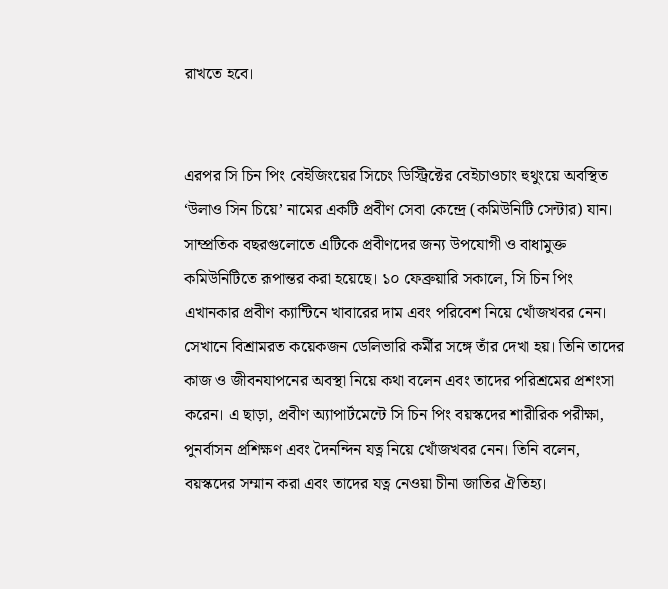রাখতে হবে।


এরপর সি চিন পিং বেইজিংয়ের সিচেং ডিস্ট্রিক্টের বেইচাওচাং হুথুংয়ে অবস্থিত ‘উলাও সিন চিয়ে’ নামের একটি প্রবীণ সেবা কেন্দ্রে (কমিউনিটি সেন্টার) যান। সাম্প্রতিক বছরগুলোতে এটিকে প্রবীণদের জন্য উপযোগী ও বাধামুক্ত কমিউনিটিতে রূপান্তর করা হয়েছে। ১০ ফেব্রুয়ারি সকালে, সি চিন পিং এখানকার প্রবীণ ক্যান্টিনে খাবারের দাম এবং পরিবেশ নিয়ে খোঁজখবর নেন। সেখানে বিশ্রামরত কয়েকজন ডেলিভারি কর্মীর সঙ্গে তাঁর দেখা হয়। তিনি তাদের কাজ ও জীবনযাপনের অবস্থা নিয়ে কথা বলেন এবং তাদের পরিশ্রমের প্রশংসা করেন। এ ছাড়া, প্রবীণ অ্যাপার্টমেন্টে সি চিন পিং বয়স্কদের শারীরিক পরীক্ষা, পুনর্বাসন প্রশিক্ষণ এবং দৈনন্দিন যত্ন নিয়ে খোঁজখবর নেন। তিনি বলেন, বয়স্কদের সম্মান করা এবং তাদের যত্ন নেওয়া চীনা জাতির ঐতিহ্য।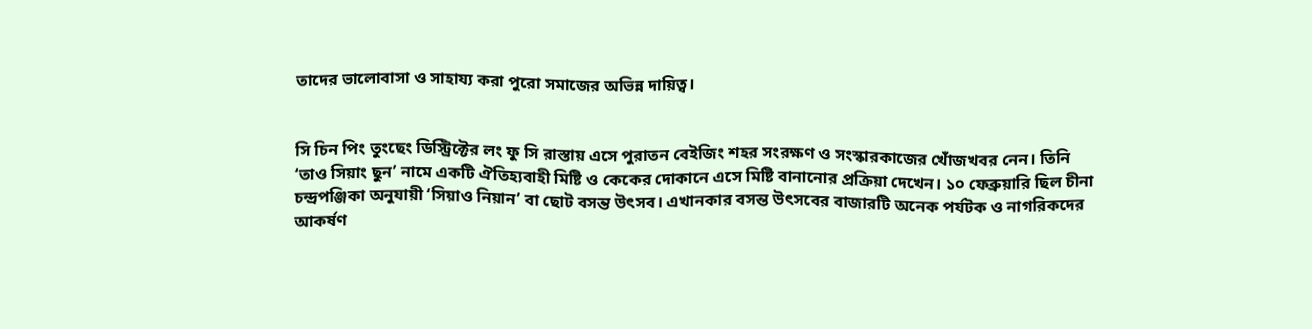তাদের ভালোবাসা ও সাহায্য করা পুরো সমাজের অভিন্ন দায়িত্ব।


সি চিন পিং তুংছেং ডিস্ট্রিক্টের লং ফু সি রাস্তায় এসে পুরাতন বেইজিং শহর সংরক্ষণ ও সংস্কারকাজের খোঁজখবর নেন। তিনি ‘তাও সিয়াং ছুন’ নামে একটি ঐতিহ্যবাহী মিষ্টি ও কেকের দোকানে এসে মিষ্টি বানানোর প্রক্রিয়া দেখেন। ১০ ফেব্রুয়ারি ছিল চীনা চন্দ্রপঞ্জিকা অনুযায়ী ‘সিয়াও নিয়ান’ বা ছোট বসন্ত উৎসব। এখানকার বসন্ত উৎসবের বাজারটি অনেক পর্যটক ও নাগরিকদের আকর্ষণ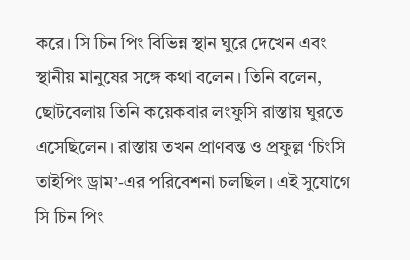করে। সি চিন পিং বিভিন্ন স্থান ঘুরে দেখেন এবং স্থানীয় মানুষের সঙ্গে কথা বলেন। তিনি বলেন, ছোটবেলায় তিনি কয়েকবার লংফুসি রাস্তায় ঘুরতে এসেছিলেন। রাস্তায় তখন প্রাণবন্ত ও প্রফুল্ল ‘চিংসি তাইপিং ড্রাম’-এর পরিবেশনা চলছিল। এই সুযোগে সি চিন পিং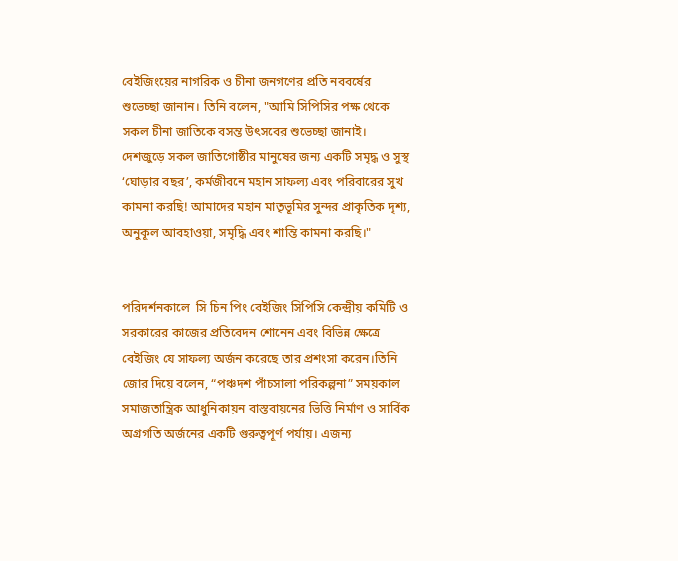বেইজিংয়ের নাগরিক ও চীনা জনগণের প্রতি নববর্ষের শুভেচ্ছা জানান। তিনি বলেন, "আমি সিপিসির পক্ষ থেকে সকল চীনা জাতিকে বসন্ত উৎসবের শুভেচ্ছা জানাই। দেশজুড়ে সকল জাতিগোষ্ঠীর মানুষের জন্য একটি সমৃদ্ধ ও সুস্থ ‘ঘোড়ার বছর’, কর্মজীবনে মহান সাফল্য এবং পরিবারের সুখ কামনা করছি! আমাদের মহান মাতৃভূমির সুন্দর প্রাকৃতিক দৃশ্য, অনুকূল আবহাওয়া, সমৃদ্ধি এবং শান্তি কামনা করছি।"


পরিদর্শনকালে  সি চিন পিং বেইজিং সিপিসি কেন্দ্রীয় কমিটি ও সরকারের কাজের প্রতিবেদন শোনেন এবং বিভিন্ন ক্ষেত্রে বেইজিং যে সাফল্য অর্জন করেছে তার প্রশংসা করেন।তিনি জোর দিয়ে বলেন, “পঞ্চদশ পাঁচসালা পরিকল্পনা” সময়কাল সমাজতান্ত্রিক আধুনিকায়ন বাস্তবায়নের ভিত্তি নির্মাণ ও সার্বিক অগ্রগতি অর্জনের একটি গুরুত্বপূর্ণ পর্যায়। এজন্য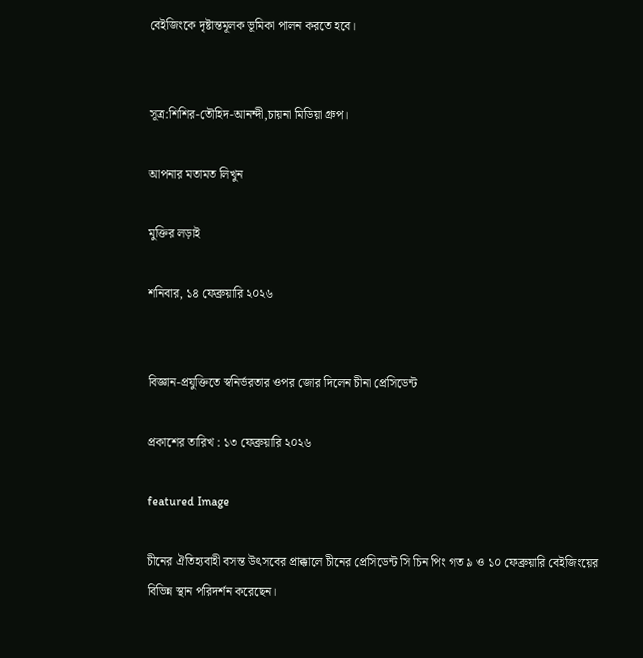বেইজিংকে দৃষ্টান্তমূলক ভূমিকা পালন করতে হবে।


সূত্র:শিশির-তৌহিদ-আনন্দী,চায়না মিডিয়া গ্রুপ।

আপনার মতামত লিখুন

মুক্তির লড়াই

শনিবার, ১৪ ফেব্রুয়ারি ২০২৬


বিজ্ঞান-প্রযুক্তিতে স্বনির্ভরতার ওপর জোর দিলেন চীনা প্রেসিডেন্ট

প্রকাশের তারিখ : ১৩ ফেব্রুয়ারি ২০২৬

featured Image

চীনের ঐতিহ্যবাহী বসন্ত উৎসবের প্রাক্কালে চীনের প্রেসিডেন্ট সি চিন পিং গত ৯ ও ১০ ফেব্রুয়ারি বেইজিংয়ের বিভিন্ন স্থান পরিদর্শন করেছেন।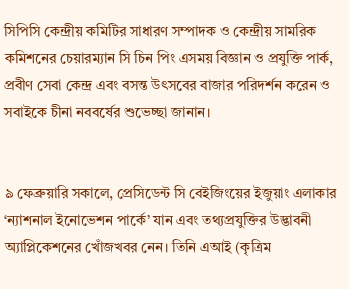সিপিসি কেন্দ্রীয় কমিটির সাধারণ সম্পাদক ও কেন্দ্রীয় সামরিক কমিশনের চেয়ারম্যান সি চিন পিং এসময় বিজ্ঞান ও প্রযুক্তি পার্ক, প্রবীণ সেবা কেন্দ্র এবং বসন্ত উৎসবের বাজার পরিদর্শন করেন ও সবাইকে চীনা নববর্ষের শুভেচ্ছা জানান।


৯ ফেব্রুয়ারি সকালে, প্রেসিডেন্ট সি বেইজিংয়ের ইজুয়াং এলাকার ‘ন্যাশনাল ইনোভেশন পার্কে’ যান এবং তথ্যপ্রযুক্তির উদ্ভাবনী অ্যাপ্লিকেশনের খোঁজখবর নেন। তিনি এআই (কৃত্রিম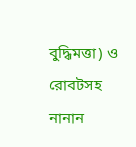বুদ্ধিমত্তা) ও রোবটসহ নানান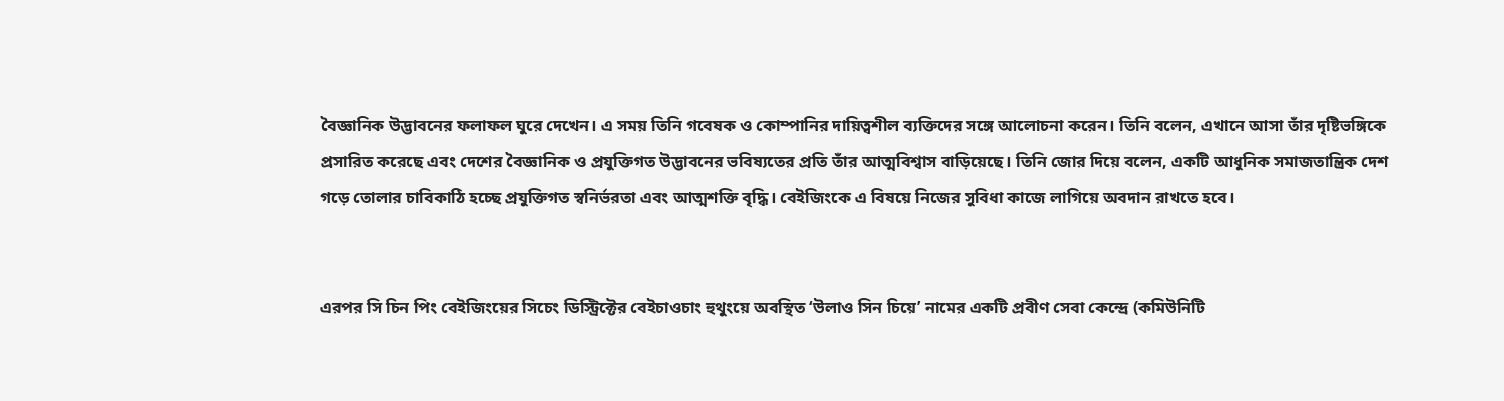বৈজ্ঞানিক উদ্ভাবনের ফলাফল ঘুরে দেখেন। এ সময় তিনি গবেষক ও কোম্পানির দায়িত্বশীল ব্যক্তিদের সঙ্গে আলোচনা করেন। তিনি বলেন, এখানে আসা তাঁর দৃষ্টিভঙ্গিকে প্রসারিত করেছে এবং দেশের বৈজ্ঞানিক ও প্রযুক্তিগত উদ্ভাবনের ভবিষ্যতের প্রতি তাঁর আত্মবিশ্বাস বাড়িয়েছে। তিনি জোর দিয়ে বলেন, একটি আধুনিক সমাজতান্ত্রিক দেশ গড়ে তোলার চাবিকাঠি হচ্ছে প্রযুক্তিগত স্বনির্ভরতা এবং আত্মশক্তি বৃদ্ধি। বেইজিংকে এ বিষয়ে নিজের সুবিধা কাজে লাগিয়ে অবদান রাখতে হবে।


এরপর সি চিন পিং বেইজিংয়ের সিচেং ডিস্ট্রিক্টের বেইচাওচাং হুথুংয়ে অবস্থিত ‘উলাও সিন চিয়ে’ নামের একটি প্রবীণ সেবা কেন্দ্রে (কমিউনিটি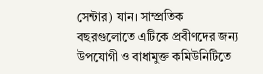সেন্টার) যান। সাম্প্রতিক বছরগুলোতে এটিকে প্রবীণদের জন্য উপযোগী ও বাধামুক্ত কমিউনিটিতে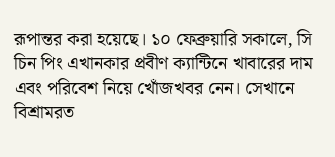রূপান্তর করা হয়েছে। ১০ ফেব্রুয়ারি সকালে, সি চিন পিং এখানকার প্রবীণ ক্যান্টিনে খাবারের দাম এবং পরিবেশ নিয়ে খোঁজখবর নেন। সেখানে বিশ্রামরত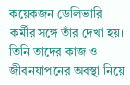কয়েকজন ডেলিভারি কর্মীর সঙ্গে তাঁর দেখা হয়। তিনি তাদের কাজ ও জীবনযাপনের অবস্থা নিয়ে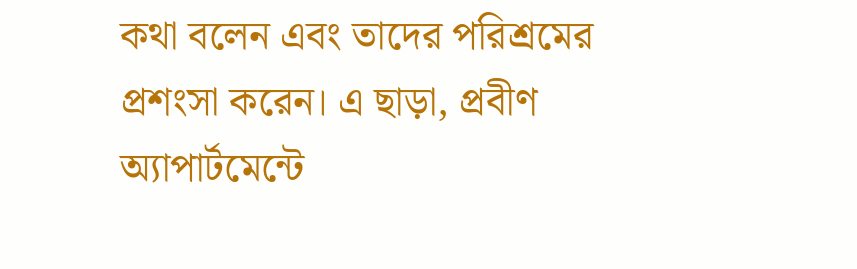কথা বলেন এবং তাদের পরিশ্রমের প্রশংসা করেন। এ ছাড়া, প্রবীণ অ্যাপার্টমেন্টে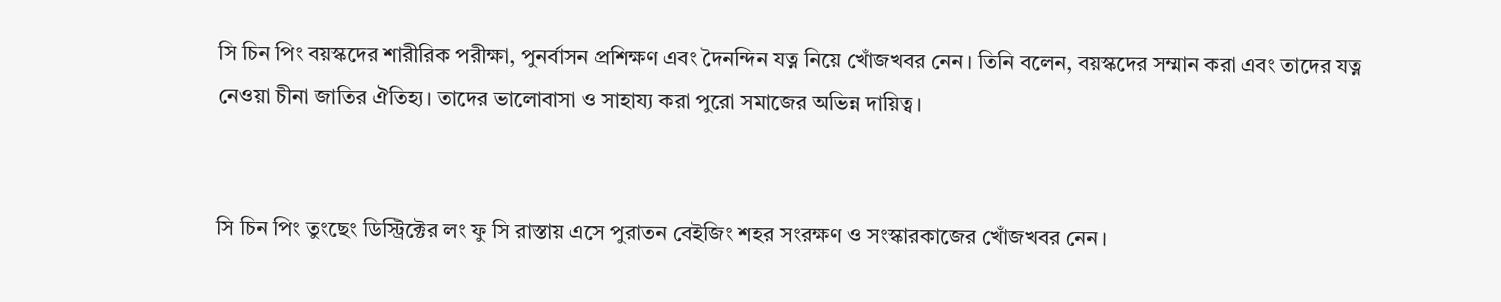সি চিন পিং বয়স্কদের শারীরিক পরীক্ষা, পুনর্বাসন প্রশিক্ষণ এবং দৈনন্দিন যত্ন নিয়ে খোঁজখবর নেন। তিনি বলেন, বয়স্কদের সম্মান করা এবং তাদের যত্ন নেওয়া চীনা জাতির ঐতিহ্য। তাদের ভালোবাসা ও সাহায্য করা পুরো সমাজের অভিন্ন দায়িত্ব।


সি চিন পিং তুংছেং ডিস্ট্রিক্টের লং ফু সি রাস্তায় এসে পুরাতন বেইজিং শহর সংরক্ষণ ও সংস্কারকাজের খোঁজখবর নেন।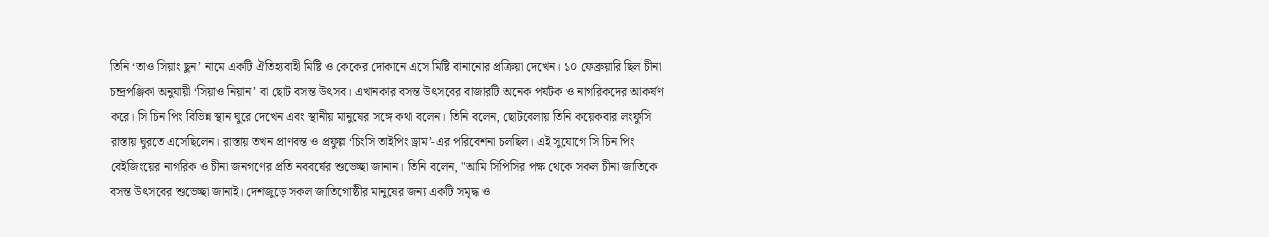তিনি ‘তাও সিয়াং ছুন’ নামে একটি ঐতিহ্যবাহী মিষ্টি ও কেকের দোকানে এসে মিষ্টি বানানোর প্রক্রিয়া দেখেন। ১০ ফেব্রুয়ারি ছিল চীনা চন্দ্রপঞ্জিকা অনুযায়ী ‘সিয়াও নিয়ান’ বা ছোট বসন্ত উৎসব। এখানকার বসন্ত উৎসবের বাজারটি অনেক পর্যটক ও নাগরিকদের আকর্ষণ করে। সি চিন পিং বিভিন্ন স্থান ঘুরে দেখেন এবং স্থানীয় মানুষের সঙ্গে কথা বলেন। তিনি বলেন, ছোটবেলায় তিনি কয়েকবার লংফুসি রাস্তায় ঘুরতে এসেছিলেন। রাস্তায় তখন প্রাণবন্ত ও প্রফুল্ল ‘চিংসি তাইপিং ড্রাম’-এর পরিবেশনা চলছিল। এই সুযোগে সি চিন পিং বেইজিংয়ের নাগরিক ও চীনা জনগণের প্রতি নববর্ষের শুভেচ্ছা জানান। তিনি বলেন, "আমি সিপিসির পক্ষ থেকে সকল চীনা জাতিকে বসন্ত উৎসবের শুভেচ্ছা জানাই। দেশজুড়ে সকল জাতিগোষ্ঠীর মানুষের জন্য একটি সমৃদ্ধ ও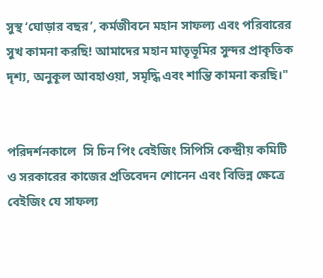সুস্থ ‘ঘোড়ার বছর’, কর্মজীবনে মহান সাফল্য এবং পরিবারের সুখ কামনা করছি! আমাদের মহান মাতৃভূমির সুন্দর প্রাকৃতিক দৃশ্য, অনুকূল আবহাওয়া, সমৃদ্ধি এবং শান্তি কামনা করছি।"


পরিদর্শনকালে  সি চিন পিং বেইজিং সিপিসি কেন্দ্রীয় কমিটি ও সরকারের কাজের প্রতিবেদন শোনেন এবং বিভিন্ন ক্ষেত্রে বেইজিং যে সাফল্য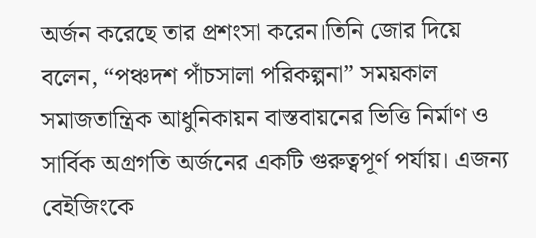অর্জন করেছে তার প্রশংসা করেন।তিনি জোর দিয়ে বলেন, “পঞ্চদশ পাঁচসালা পরিকল্পনা” সময়কাল সমাজতান্ত্রিক আধুনিকায়ন বাস্তবায়নের ভিত্তি নির্মাণ ও সার্বিক অগ্রগতি অর্জনের একটি গুরুত্বপূর্ণ পর্যায়। এজন্য বেইজিংকে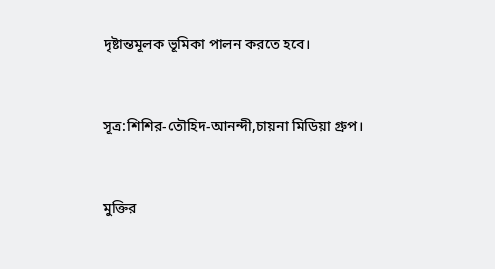দৃষ্টান্তমূলক ভূমিকা পালন করতে হবে।


সূত্র:শিশির-তৌহিদ-আনন্দী,চায়না মিডিয়া গ্রুপ।


মুক্তির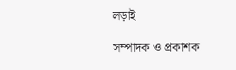লড়াই

সম্পাদক ও প্রকাশক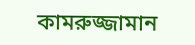কামরুজ্জামান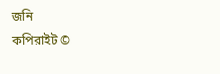জনি
কপিরাইট ©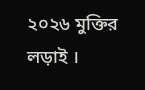২০২৬ মুক্তির লড়াই ।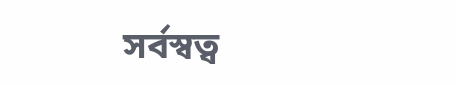সর্বস্বত্ব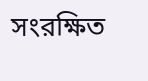সংরক্ষিত